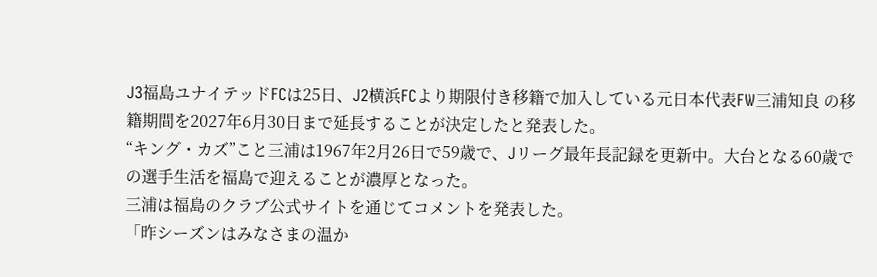J3福島ユナイテッドFCは25日、J2横浜FCより期限付き移籍で加入している元日本代表FW三浦知良 の移籍期間を2027年6月30日まで延⻑することが決定したと発表した。
“キング・カズ”こと三浦は1967年2⽉26⽇で59歳で、Jリーグ最年長記録を更新中。大台となる60歳での選手生活を福島で迎えることが濃厚となった。
三浦は福島のクラブ公式サイトを通じてコメントを発表した。
「昨シーズンはみなさまの温か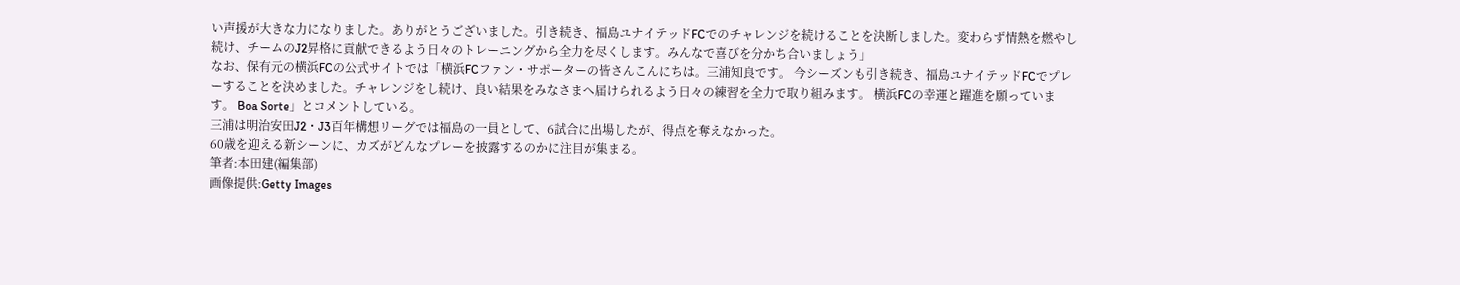い声援が大きな力になりました。ありがとうございました。引き続き、福島ユナイテッドFCでのチャレンジを続けることを決断しました。変わらず情熱を燃やし続け、チームのJ2昇格に貢献できるよう日々のトレーニングから全力を尽くします。みんなで喜びを分かち合いましょう」
なお、保有元の横浜FCの公式サイトでは「横浜FCファン・サポーターの皆さんこんにちは。三浦知良です。 今シーズンも引き続き、福島ユナイテッドFCでプレーすることを決めました。チャレンジをし続け、良い結果をみなさまへ届けられるよう日々の練習を全力で取り組みます。 横浜FCの幸運と躍進を願っています。 Boa Sorte」とコメントしている。
三浦は明治安田J2・J3百年構想リーグでは福島の一員として、6試合に出場したが、得点を奪えなかった。
60歳を迎える新シーンに、カズがどんなプレーを披露するのかに注目が集まる。
筆者:本田建(編集部)
画像提供:Getty Images